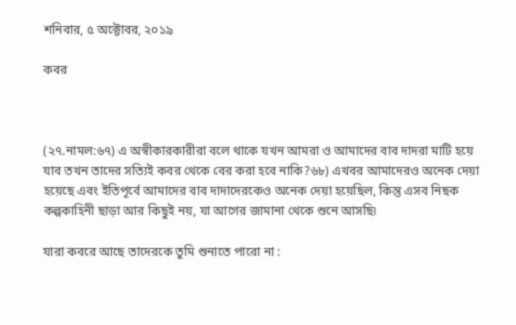শনিবার, ৫ অক্টোবর, ২০১৯

কবর



(২৭.নামল:৬৭) এ অস্বীকারকারীরা বলে থাকে যখন আমরা ও আমাদের বাব দাদরা মাটি হয়ে যাব তখন তাদের সত্যিই কবর থেকে বের করা হবে নাকি?৬৮) এখবর আমাদেরও অনেক দেয়া হয়েছে এবং ইতিপূর্বে আমাদের বাব দাদাদেরকেও অনেক দেয়া হয়েছিল, কিন্তু এসব নিছক কল্পকাহিনী ছাড়া আর কিছুই নয়, যা আগের জামানা থেকে শুনে আসছি৷

যারা কবরে আছে তাদেরকে তুমি শুনাতে পারো না :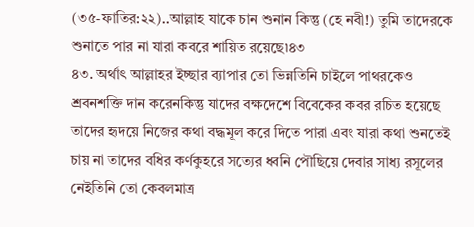(৩৫-ফাতির:২২)..আল্লাহ যাকে চান শুনান কিন্তু (হে নবী!) তুমি তাদেরকে শুনাতে পার না যারা কবরে শায়িত রয়েছে৷৪৩
৪৩. অর্থাৎ আল্লাহর ইচ্ছার ব্যাপার তো ভিন্নতিনি চাইলে পাথরকেও শ্রবনশক্তি দান করেনকিন্তু যাদের বক্ষদেশে বিবেকের কবর রচিত হয়েছে তাদের হৃদয়ে নিজের কথা বদ্ধমূল করে দিতে পারা এবং যারা কথা শুনতেই চায় না তাদের বধির কর্ণকুহরে সত্যের ধ্বনি পৌছিয়ে দেবার সাধ্য রসূলের নেইতিনি তো কেবলমাত্র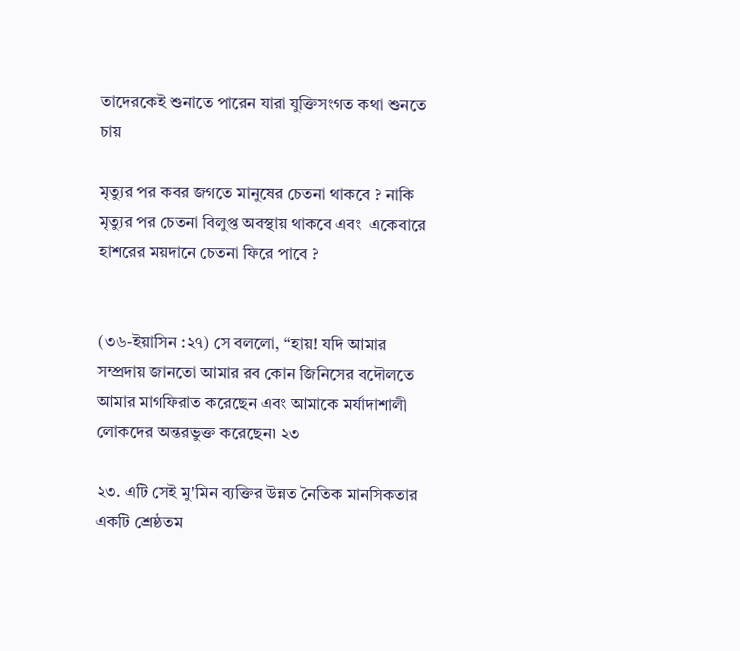তাদেরকেই শুনাতে পারেন যারা যুক্তিসংগত কথা শুনতে চায়

মৃত্যুর পর কবর জগতে মানুষের চেতনা থাকবে ? নাকি মৃত্যুর পর চেতনা বিলুপ্ত অবস্থায় থাকবে এবং  একেবারে হাশরের ময়দানে চেতনা ফিরে পাবে ?


(৩৬-ইয়াসিন :২৭) সে বললো, “হায়! যদি আমার সম্প্রদায় জানতো আমার রব কোন জিনিসের বদৌলতে আমার মাগফিরাত করেছেন এবং আমাকে মর্যাদাশালী লোকদের অন্তরভুক্ত করেছেন৷ ২৩

২৩. এটি সেই মু'মিন ব্যক্তির উন্নত নৈতিক মানসিকতার একটি শ্রেষ্ঠতম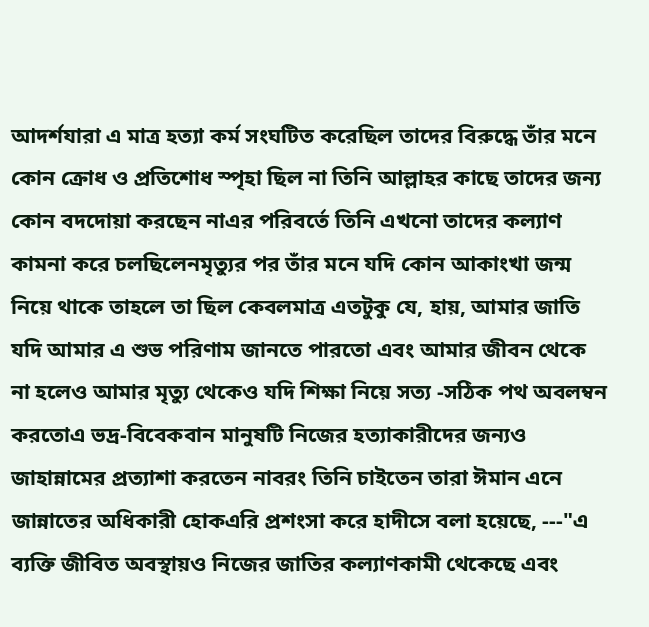আদর্শযারা এ মাত্র হত্যা কর্ম সংঘটিত করেছিল তাদের বিরুদ্ধে তাঁর মনে কোন ক্রোধ ও প্রতিশোধ স্পৃহা ছিল না তিনি আল্লাহর কাছে তাদের জন্য কোন বদদোয়া করছেন নাএর পরিবর্তে তিনি এখনো তাদের কল্যাণ কামনা করে চলছিলেনমৃত্যুর পর তাঁর মনে যদি কোন আকাংখা জন্ম নিয়ে থাকে তাহলে তা ছিল কেবলমাত্র এতটুকু যে, হায়, আমার জাতি যদি আমার এ শুভ পরিণাম জানতে পারতো এবং আমার জীবন থেকে না হলেও আমার মৃত্যু থেকেও যদি শিক্ষা নিয়ে সত্য -সঠিক পথ অবলম্বন করতোএ ভদ্র-বিবেকবান মানুষটি নিজের হত্যাকারীদের জন্যও জাহান্নামের প্রত্যাশা করতেন নাবরং তিনি চাইতেন তারা ঈমান এনে জান্নাতের অধিকারী হোকএরি প্রশংসা করে হাদীসে বলা হয়েছে, ---"এ ব্যক্তি জীবিত অবস্থায়ও নিজের জাতির কল্যাণকামী থেকেছে এবং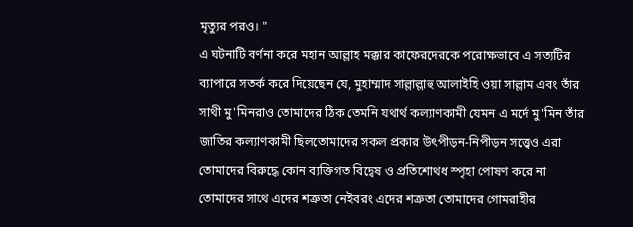মৃত্যুর পরও। "
এ ঘটনাটি বর্ণনা করে মহান আল্লাহ মক্কার কাফেরদেরকে পরোক্ষভাবে এ সত্যটির ব্যাপারে সতর্ক করে দিয়েছেন যে, মুহাম্মাদ সাল্লাল্লাহু আলাইহি ওয়া সাল্লাম এবং তাঁর সাথী মু'মিনরাও তোমাদের ঠিক তেমনি যথার্থ কল্যাণকামী যেমন এ মর্দে মু'মিন তাঁর জাতির কল্যাণকামী ছিলতোমাদের সকল প্রকার উৎপীড়ন-নিপীড়ন সত্ত্বেও এরা তোমাদের বিরুদ্ধে কোন ব্যক্তিগত বিদ্বেষ ও প্রতিশোথধ স্পৃহা পোষণ করে না তোমাদের সাথে এদের শত্রুতা নেইবরং এদের শত্রুতা তোমাদের গোমরাহীর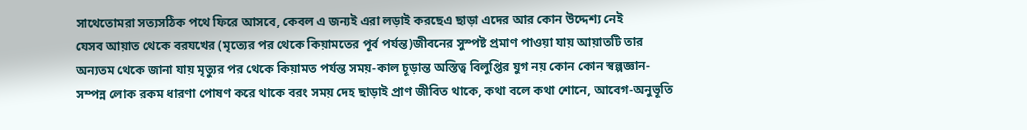সাথেতোমরা সত্যসঠিক পথে ফিরে আসবে, কেবল এ জন্যই এরা লড়াই করছেএ ছাড়া এদের আর কোন উদ্দেশ্য নেই
যেসব আয়াত থেকে বরযখের (মৃত্যের পর থেকে কিয়ামতের পূর্ব পর্যন্ত)জীবনের সুস্পষ্ট প্রমাণ পাওয়া যায় আয়াতটি তার অন্যতম থেকে জানা যায় মৃত্যুর পর থেকে কিয়ামত পর্যন্ত সময়-কাল চূড়ান্ত অস্তিত্ব বিলুপ্তির যুগ নয় কোন কোন স্বল্পজ্ঞান-সম্পন্ন লোক রকম ধারণা পোষণ করে থাকে বরং সময় দেহ ছাড়াই প্রাণ জীবিত থাকে, কথা বলে কথা শোনে, আবেগ-অনুভূতি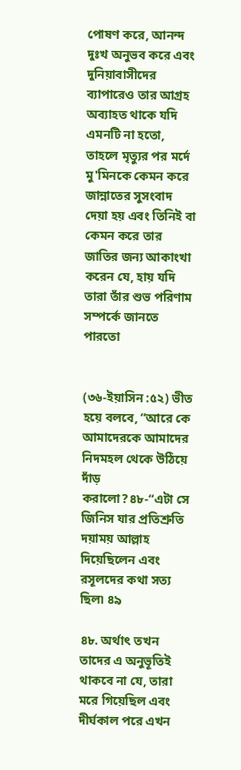পোষণ করে, আনন্দ দুঃখ অনুভব করে এবং দুনিয়াবাসীদের ব্যাপারেও তার আগ্রহ অব্যাহত থাকে যদি এমনটি না হতো, তাহলে মৃত্যুর পর মর্দে মু'মিনকে কেমন করে জান্নাতের সুসংবাদ দেয়া হয় এবং তিনিই বা কেমন করে তার জাতির জন্য আকাংখা করেন যে, হায় যদি তারা তাঁর শুভ পরিণাম সম্পর্কে জানতে পারতো


(৩৬-ইয়াসিন :৫২) ভীত হয়ে বলবে, ”আরে কে আমাদেরকে আমাদের নিদমহল থেকে উঠিয়ে দাঁড় করালো?৪৮-“এটা সে জিনিস যার প্রতিশ্রুতি দয়াময় আল্লাহ দিয়েছিলেন এবং রসূলদের কথা সত্য ছিল৷ ৪৯

৪৮. অর্থাৎ তখন তাদের এ অনুভূতিই থাকবে না যে, তারা মরে গিয়েছিল এবং দীর্ঘকাল পরে এখন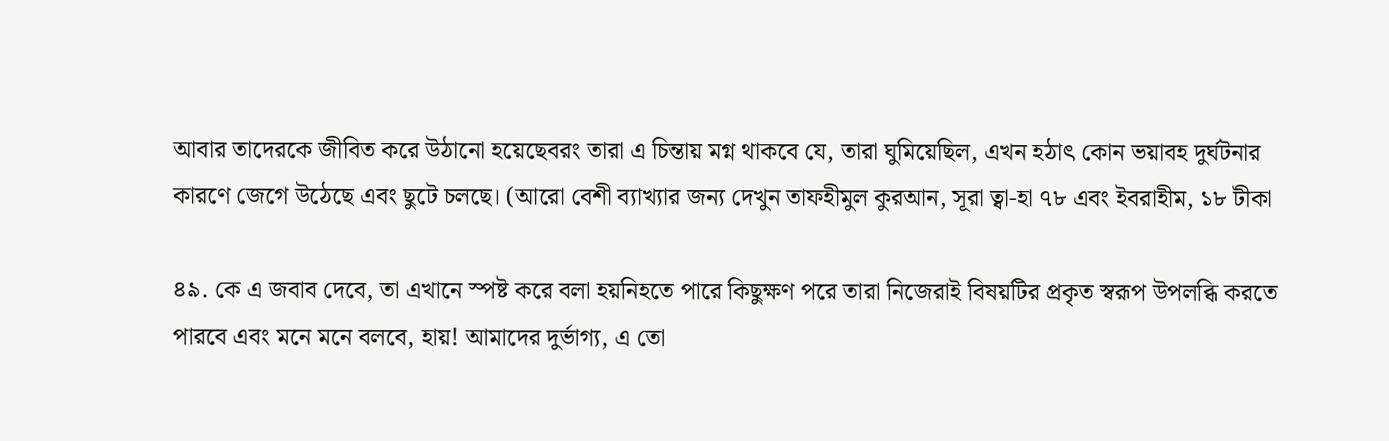আবার তাদেরকে জীবিত করে উঠানো হয়েছেবরং তারা এ চিন্তায় মগ্ন থাকবে যে, তারা ঘুমিয়েছিল, এখন হঠাৎ কোন ভয়াবহ দুর্ঘটনার কারণে জেগে উঠেছে এবং ছুটে চলছে। (আরো বেশী ব্যাখ্যার জন্য দেখুন তাফহীমুল কুরআন, সূরা ত্বা-হা ৭৮ এবং ইবরাহীম, ১৮ টীকা

৪৯. কে এ জবাব দেবে, তা এখানে স্পষ্ট করে বলা হয়নিহতে পারে কিছুক্ষণ পরে তারা নিজেরাই বিষয়টির প্রকৃত স্বরূপ উপলব্ধি করতে পারবে এবং মনে মনে বলবে, হায়! আমাদের দুর্ভাগ্য, এ তো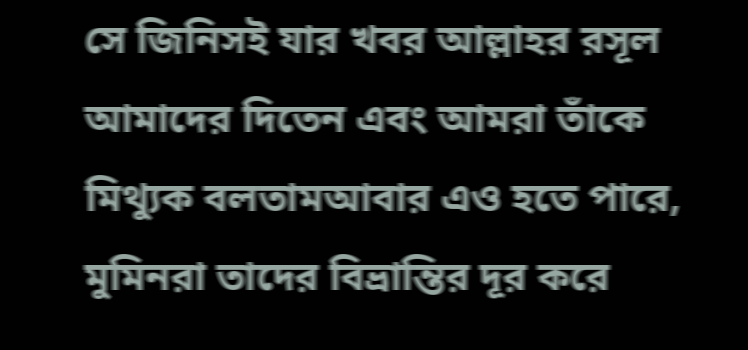সে জিনিসই যার খবর আল্লাহর রসূল আমাদের দিতেন এবং আমরা তাঁকে মিথ্যুক বলতামআবার এও হতে পারে, মুমিনরা তাদের বিভ্রান্তির দূর করে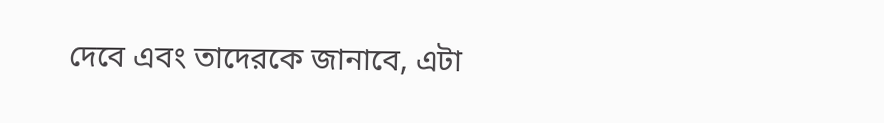দেবে এবং তাদেরকে জানাবে, এটা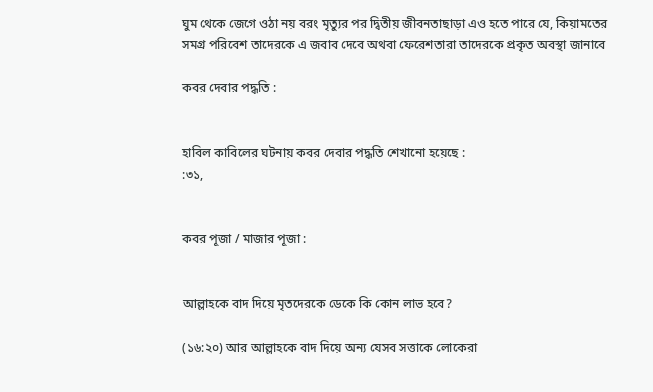ঘুম থেকে জেগে ওঠা নয় বরং মৃত্যুর পর দ্বিতীয় জীবনতাছাড়া এও হতে পারে যে, কিয়ামতের সমগ্র পরিবেশ তাদেরকে এ জবাব দেবে অথবা ফেরেশতারা তাদেরকে প্রকৃত অবস্থা জানাবে

কবর দেবার পদ্ধতি :


হাবিল কাবিলের ঘটনায় কবর দেবার পদ্ধতি শেখানো হয়েছে :
:৩১,


কবর পূজা / মাজার পূজা :


আল্লাহকে বাদ দিয়ে মৃতদেরকে ডেকে কি কোন লাভ হবে?

(১৬:২০) আর আল্লাহকে বাদ দিয়ে অন্য যেসব সত্তাকে লোকেরা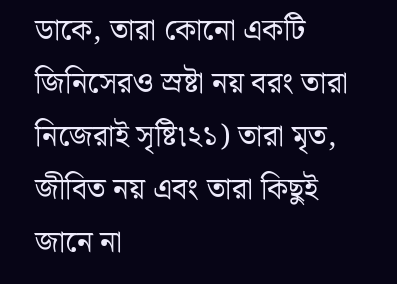ডাকে, তারা কোনো একটি জিনিসেরও স্রষ্টা নয় বরং তারা নিজেরাই সৃষ্টি৷২১) তারা মৃত, জীবিত নয় এবং তারা কিছুই জানে না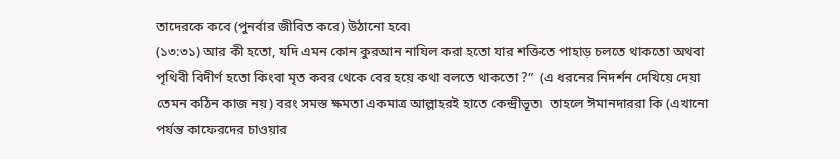তাদেরকে কবে (পুনর্বার জীবিত করে) উঠানো হবে৷
(১৩:৩১) আর কী হতো, যদি এমন কোন কুরআন নাযিল করা হতো যার শক্তিতে পাহাড় চলতে থাকতো অথবা পৃথিবী বিদীর্ণ হতো কিংবা মৃত কবর থেকে বের হয়ে কথা বলতে থাকতো ?”  (এ ধরনের নিদর্শন দেখিয়ে দেয়া তেমন কঠিন কাজ নয়) বরং সমস্ত ক্ষমতা একমাত্র আল্লাহরই হাতে কেন্দ্রীভূত৷  তাহলে ঈমানদাররা কি (এখানো পর্যন্ত কাফেরদের চাওয়ার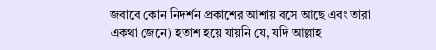জবাবে কোন নিদর্শন প্রকাশের আশায় বসে আছে এবং তারা একথা জেনে) হতাশ হয়ে যায়নি যে, যদি আল্লাহ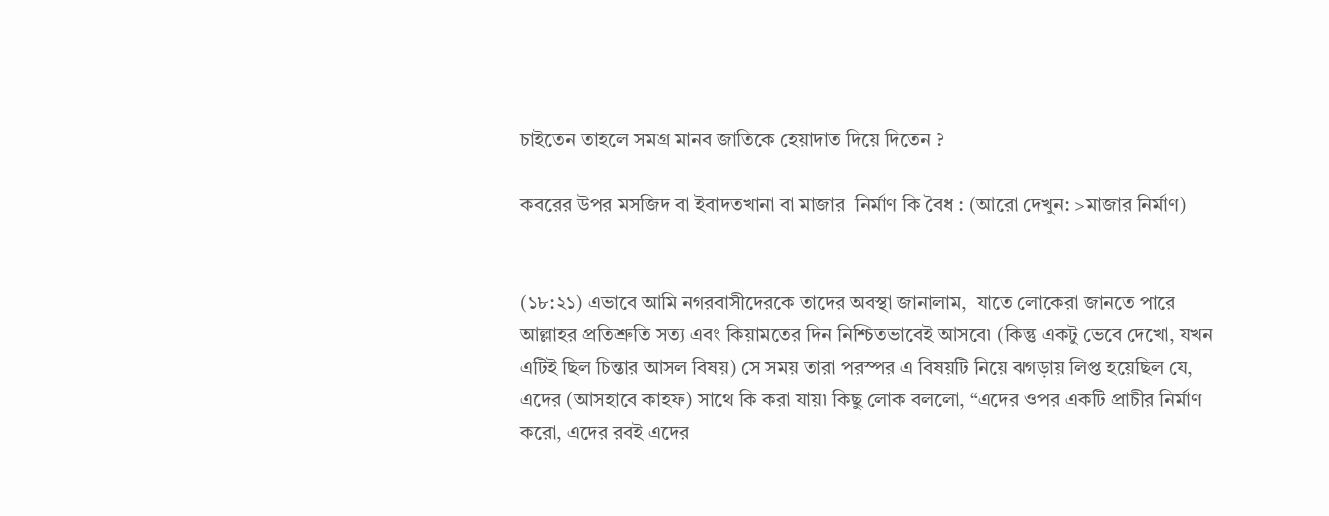চাইতেন তাহলে সমগ্র মানব জাতিকে হেয়াদাত দিয়ে দিতেন ?

কবরের উপর মসজিদ বা ইবাদতখানা বা মাজার  নির্মাণ কি বৈধ : (আরো দেখুন: >মাজার নির্মাণ)


(১৮:২১) এভাবে আমি নগরবাসীদেরকে তাদের অবস্থা জানালাম,  যাতে লোকেরা জানতে পারে আল্লাহর প্রতিশ্রুতি সত্য এবং কিয়ামতের দিন নিশ্চিতভাবেই আসবে৷ (কিন্তু একটু ভেবে দেখো, যখন এটিই ছিল চিন্তার আসল বিষয়) সে সময় তারা পরস্পর এ বিষয়টি নিয়ে ঝগড়ায় লিপ্ত হয়েছিল যে, এদের (আসহাবে কাহফ) সাথে কি করা যায়৷ কিছু লোক বললো, “এদের ওপর একটি প্রাচীর নির্মাণ করো, এদের রবই এদের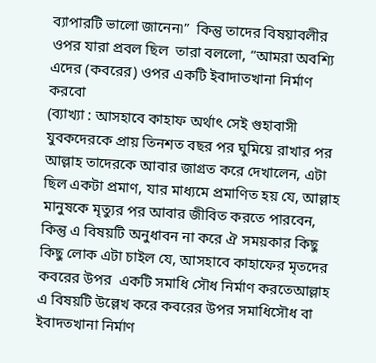ব্যাপারটি ভালো জানেন৷”  কিন্তু তাদের বিষয়াবলীর ওপর যারা প্রবল ছিল  তারা বললো, “আমরা অবশ্যি এদের (কবরের) ওপর একটি ইবাদাতখানা নির্মাণ করবো
(ব্যাখ্যা : আসহাবে কাহাফ অর্থাৎ সেই গুহাবাসী যুবকদেরকে প্রায় তিনশত বছর পর ঘুমিয়ে রাখার পর আল্লাহ তাদেরকে আবার জাগ্রত করে দেখালেন, এটা ছিল একটা প্রমাণ, যার মাধ্যমে প্রমাণিত হয় যে, আল্লাহ মানুষকে মৃত্যুর পর আবার জীবিত করতে পারবেন, কিন্তু এ বিষয়টি অনুধাবন না করে ঐ সময়কার কিছু কিছু লোক এটা চাইল যে, আসহাবে কাহাফের মৃতদের কবরের উপর  একটি সমাধি সৌধ নির্মাণ করতেআল্লাহ এ বিষয়টি উল্লেখ করে কবরের উপর সমাধিসৌধ বা ইবাদতখানা নির্মাণ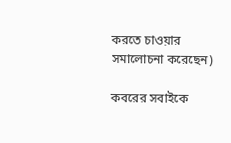করতে চাওয়ার সমালোচনা করেছেন)

কবরের সবাইকে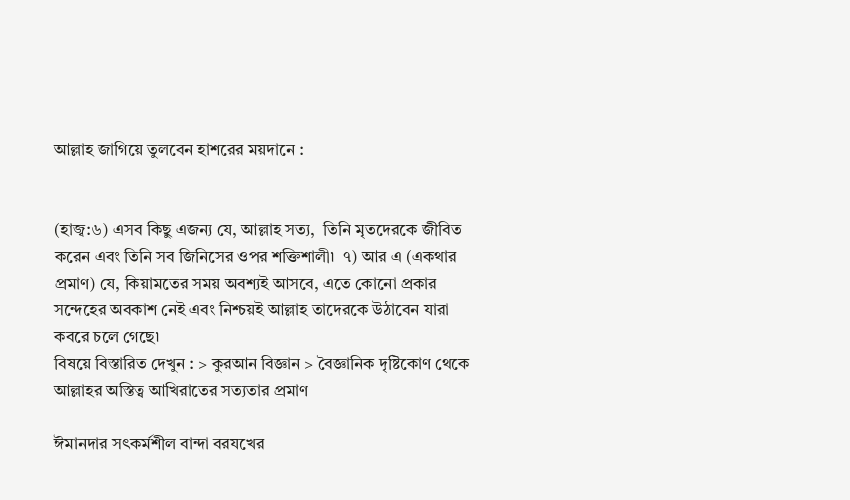আল্লাহ জাগিয়ে তুলবেন হাশরের ময়দানে :


(হাজ্ব:৬) এসব কিছু এজন্য যে, আল্লাহ সত্য,  তিনি মৃতদেরকে জীবিত করেন এবং তিনি সব জিনিসের ওপর শক্তিশালী৷  ৭) আর এ (একথার প্রমাণ) যে, কিয়ামতের সময় অবশ্যই আসবে, এতে কোনো প্রকার সন্দেহের অবকাশ নেই এবং নিশ্চয়ই আল্লাহ তাদেরকে উঠাবেন যারা কবরে চলে গেছে৷
বিষয়ে বিস্তারিত দেখুন : > কুরআন বিজ্ঞান > বৈজ্ঞানিক দৃষ্টিকোণ থেকে আল্লাহর অস্তিত্ব আখিরাতের সত্যতার প্রমাণ

ঈমানদার সৎকর্মশীল বান্দা বরযখের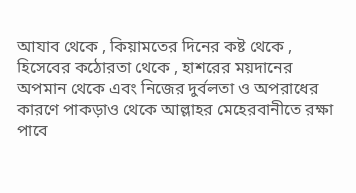আযাব থেকে , কিয়ামতের দিনের কষ্ট থেকে , হিসেবের কঠোরতা থেকে , হাশরের ময়দানের অপমান থেকে এবং নিজের দুর্বলতা ও অপরাধের কারণে পাকড়াও থেকে আল্লাহর মেহেরবানীতে রক্ষা পাবে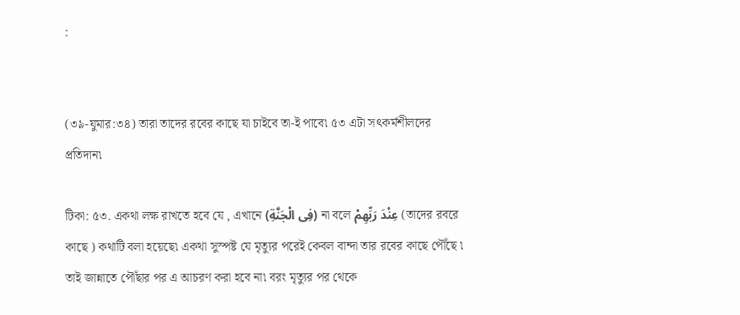:


(৩৯-যুমার:৩৪) তারা তাদের রবের কাছে যা চাইবে তা-ই পাবে৷ ৫৩ এটা সৎকর্মশীলদের প্রতিদান৷

টিকা: ৫৩. একথা লক্ষ রাখতে হবে যে , এখানে (فِى الْجَنَّةِ) না বলে عِنْدَ رَبِّهِمْ (তাদের রবরে কাছে ) কথাটি বলা হয়েছে৷ একথা সুস্পষ্ট যে মৃত্যুর পরেই কেবল বান্দা তার রবের কাছে পৌঁছে ৷ তাই জান্নাতে পৌঁছার পর এ আচরণ করা হবে না৷ বরং মৃত্যুর পর থেকে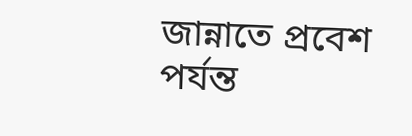জান্নাতে প্রবেশ পর্যন্ত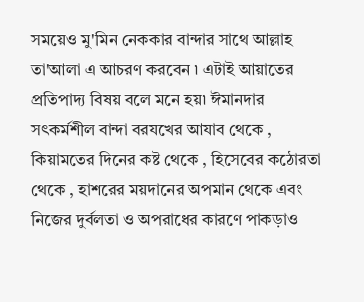সময়েও মু'মিন নেককার বান্দার সাথে আল্লাহ তা'আলা এ আচরণ করবেন ৷ এটাই আয়াতের প্রতিপাদ্য বিষয় বলে মনে হয়৷ ঈমানদার সৎকর্মশীল বান্দা বরযখের আযাব থেকে , কিয়ামতের দিনের কষ্ট থেকে , হিসেবের কঠোরতা থেকে , হাশরের ময়দানের অপমান থেকে এবং নিজের দুর্বলতা ও অপরাধের কারণে পাকড়াও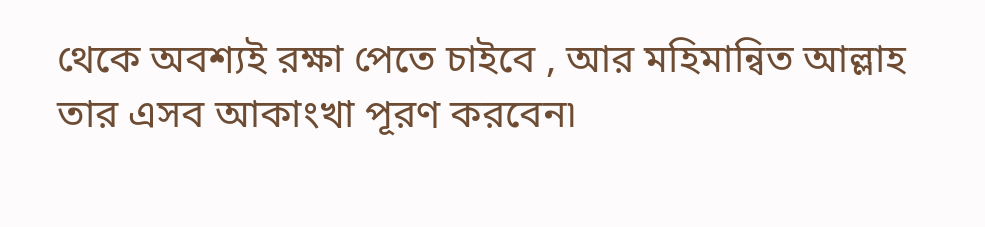থেকে অবশ্যই রক্ষা পেতে চাইবে , আর মহিমান্বিত আল্লাহ তার এসব আকাংখা পূরণ করবেন৷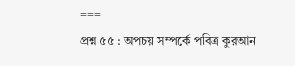===
প্রশ্ন ৫৫ : অপচয় সম্পর্কে পবিত্র কুরআন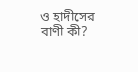ও হাদীসের বাণী কী?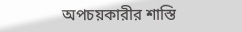অপচয়কারীর শাস্তি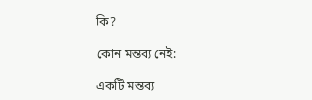কি?

কোন মন্তব্য নেই:

একটি মন্তব্য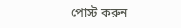পোস্ট করুন